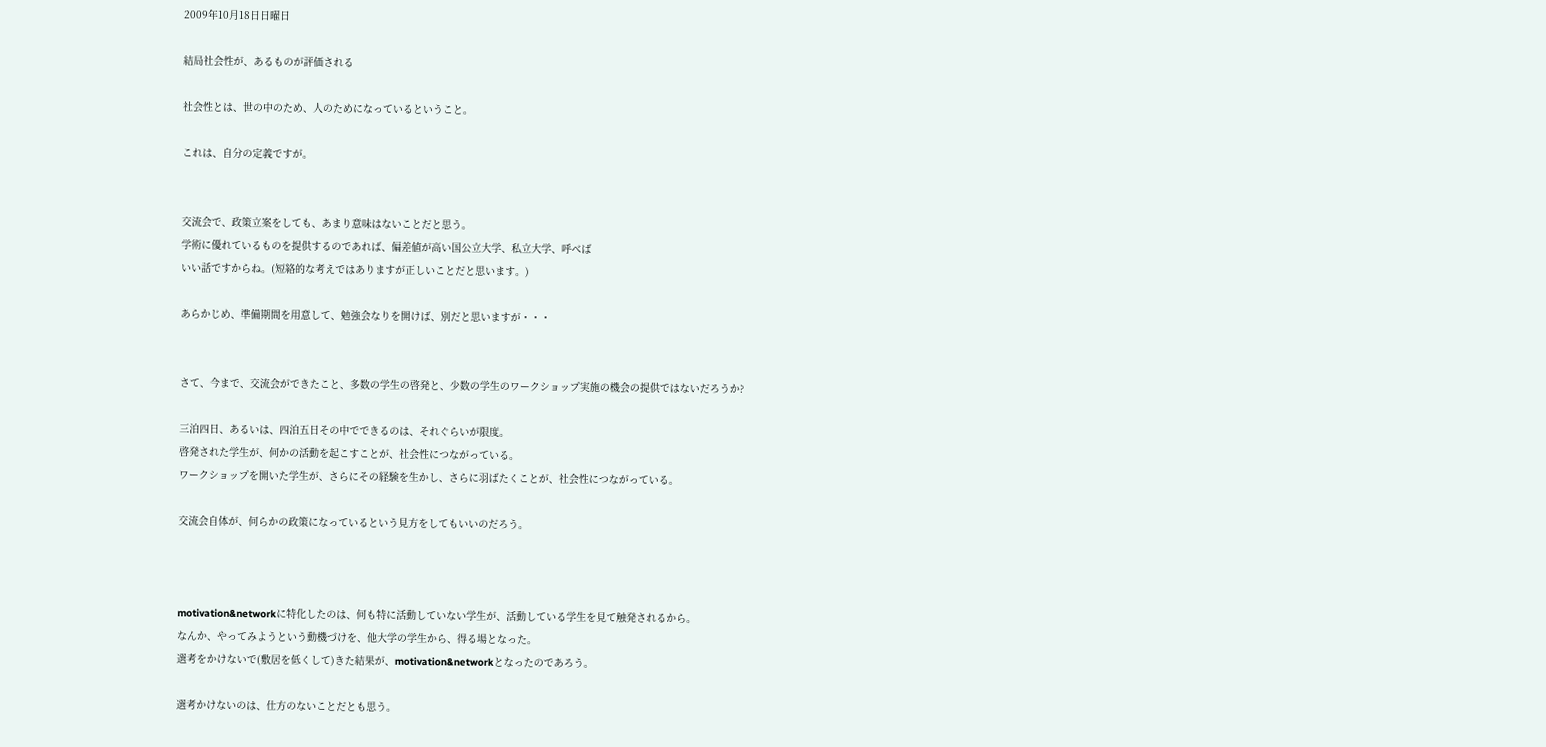2009年10月18日日曜日

結局社会性が、あるものが評価される

社会性とは、世の中のため、人のためになっているということ。

これは、自分の定義ですが。


交流会で、政策立案をしても、あまり意味はないことだと思う。
学術に優れているものを提供するのであれば、偏差値が高い国公立大学、私立大学、呼べば
いい話ですからね。(短絡的な考えではありますが正しいことだと思います。)

あらかじめ、準備期間を用意して、勉強会なりを開けば、別だと思いますが・・・


さて、今まで、交流会ができたこと、多数の学生の啓発と、少数の学生のワークショップ実施の機会の提供ではないだろうか?

三泊四日、あるいは、四泊五日その中でできるのは、それぐらいが限度。
啓発された学生が、何かの活動を起こすことが、社会性につながっている。
ワークショップを開いた学生が、さらにその経験を生かし、さらに羽ばたくことが、社会性につながっている。

交流会自体が、何らかの政策になっているという見方をしてもいいのだろう。



motivation&networkに特化したのは、何も特に活動していない学生が、活動している学生を見て触発されるから。
なんか、やってみようという動機づけを、他大学の学生から、得る場となった。
選考をかけないで(敷居を低くして)きた結果が、motivation&networkとなったのであろう。

選考かけないのは、仕方のないことだとも思う。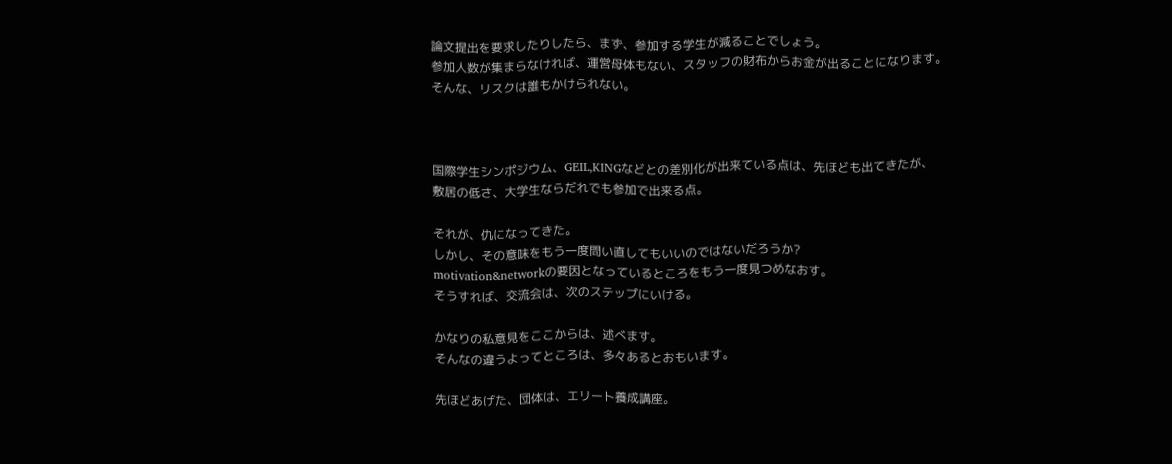論文提出を要求したりしたら、まず、参加する学生が減ることでしょう。
参加人数が集まらなければ、運営母体もない、スタッフの財布からお金が出ることになります。
そんな、リスクは誰もかけられない。



国際学生シンポジウム、GEIL,KINGなどとの差別化が出来ている点は、先ほども出てきたが、
敷居の低さ、大学生ならだれでも参加で出来る点。

それが、仇になってきた。
しかし、その意味をもう一度問い直してもいいのではないだろうか?
motivation&networkの要因となっているところをもう一度見つめなおす。
そうすれば、交流会は、次のステップにいける。

かなりの私意見をここからは、述べます。
そんなの違うよってところは、多々あるとおもいます。

先ほどあげた、団体は、エリート養成講座。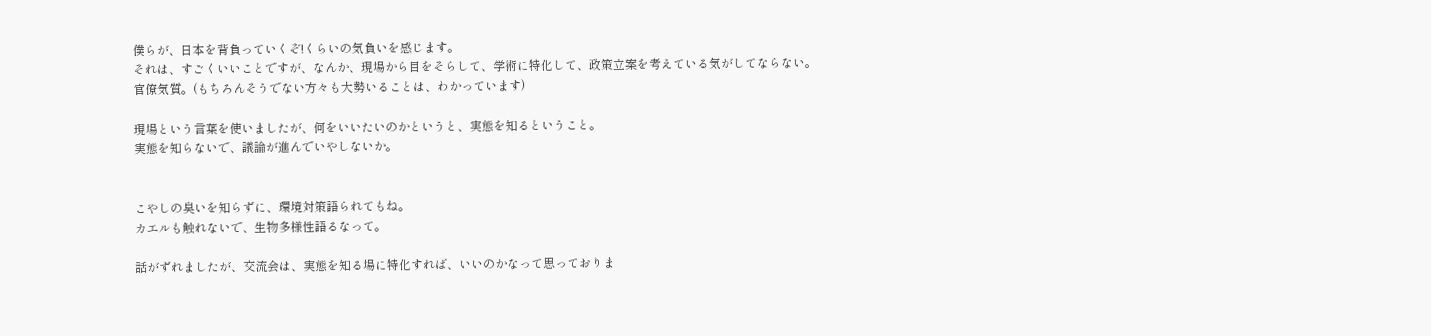僕らが、日本を背負っていくぞ!くらいの気負いを感じます。
それは、すごくいいことですが、なんか、現場から目をそらして、学術に特化して、政策立案を考えている気がしてならない。
官僚気質。(もちろんそうでない方々も大勢いることは、わかっています)

現場という言葉を使いましたが、何をいいたいのかというと、実態を知るということ。
実態を知らないで、議論が進んでいやしないか。


こやしの臭いを知らずに、環境対策語られてもね。
カエルも触れないで、生物多様性語るなって。

話がずれましたが、交流会は、実態を知る場に特化すれば、いいのかなって思っておりま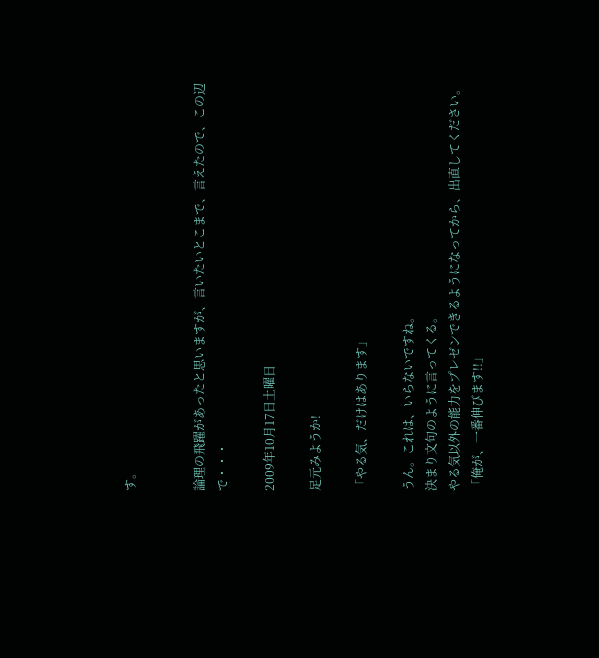す。


論理の飛躍があったと思いますが、言いたいとこまで、言えたので、この辺で・・・

2009年10月17日土曜日

足元みようか!

「やる気、だけはあります」

うん。これは、いらないですね。
決まり文句のように言ってくる。
やる気以外の能力をプレゼンできるようになってから、出直してください。
「俺が、一番伸びます!!」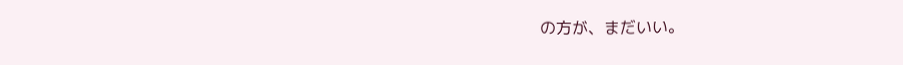の方が、まだいい。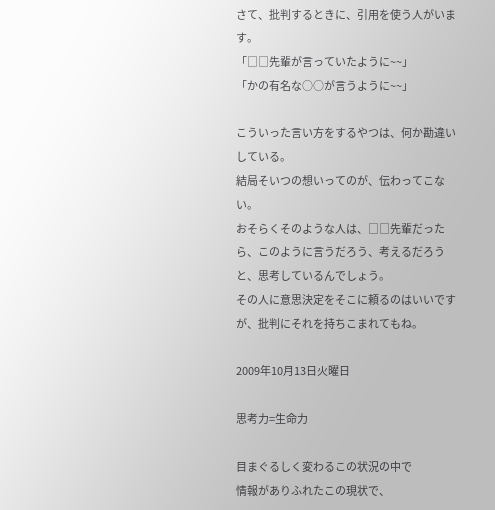さて、批判するときに、引用を使う人がいます。
「□□先輩が言っていたように~~」
「かの有名な○○が言うように~~」

こういった言い方をするやつは、何か勘違いしている。
結局そいつの想いってのが、伝わってこない。
おそらくそのような人は、□□先輩だったら、このように言うだろう、考えるだろうと、思考しているんでしょう。
その人に意思決定をそこに頼るのはいいですが、批判にそれを持ちこまれてもね。

2009年10月13日火曜日

思考力=生命力

目まぐるしく変わるこの状況の中で
情報がありふれたこの現状で、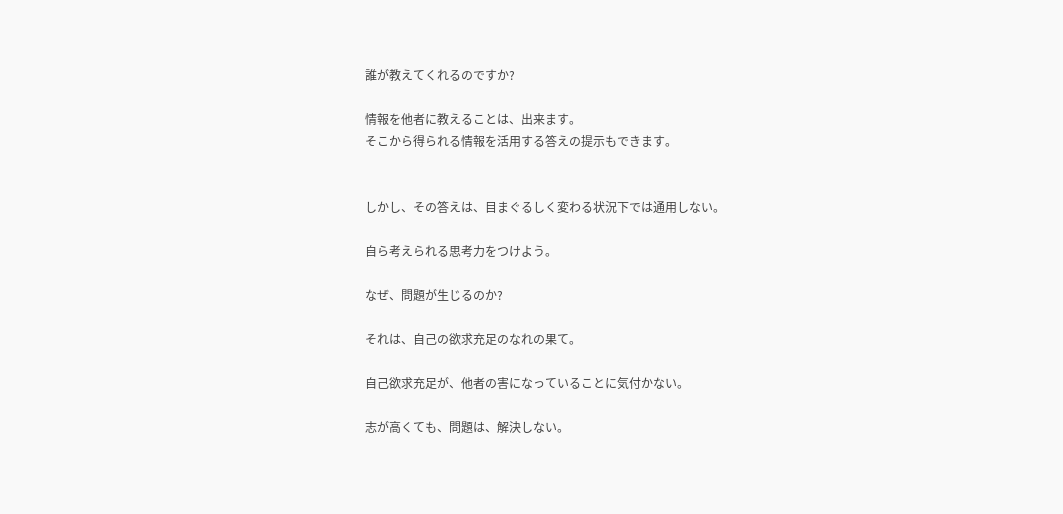誰が教えてくれるのですか?

情報を他者に教えることは、出来ます。
そこから得られる情報を活用する答えの提示もできます。


しかし、その答えは、目まぐるしく変わる状況下では通用しない。

自ら考えられる思考力をつけよう。

なぜ、問題が生じるのか?

それは、自己の欲求充足のなれの果て。

自己欲求充足が、他者の害になっていることに気付かない。

志が高くても、問題は、解決しない。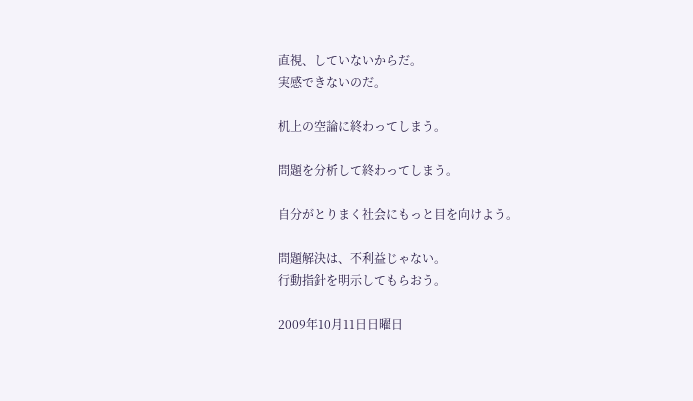直視、していないからだ。
実感できないのだ。

机上の空論に終わってしまう。

問題を分析して終わってしまう。

自分がとりまく社会にもっと目を向けよう。

問題解決は、不利益じゃない。
行動指針を明示してもらおう。

2009年10月11日日曜日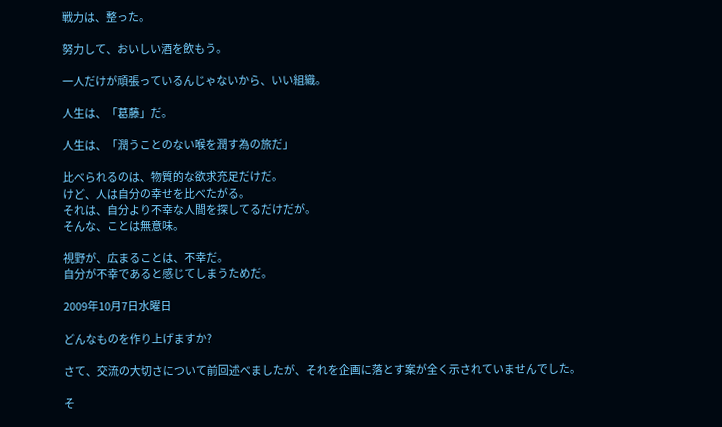戦力は、整った。

努力して、おいしい酒を飲もう。

一人だけが頑張っているんじゃないから、いい組織。

人生は、「葛藤」だ。

人生は、「潤うことのない喉を潤す為の旅だ」

比べられるのは、物質的な欲求充足だけだ。
けど、人は自分の幸せを比べたがる。
それは、自分より不幸な人間を探してるだけだが。
そんな、ことは無意味。

視野が、広まることは、不幸だ。
自分が不幸であると感じてしまうためだ。

2009年10月7日水曜日

どんなものを作り上げますか?

さて、交流の大切さについて前回述べましたが、それを企画に落とす案が全く示されていませんでした。

そ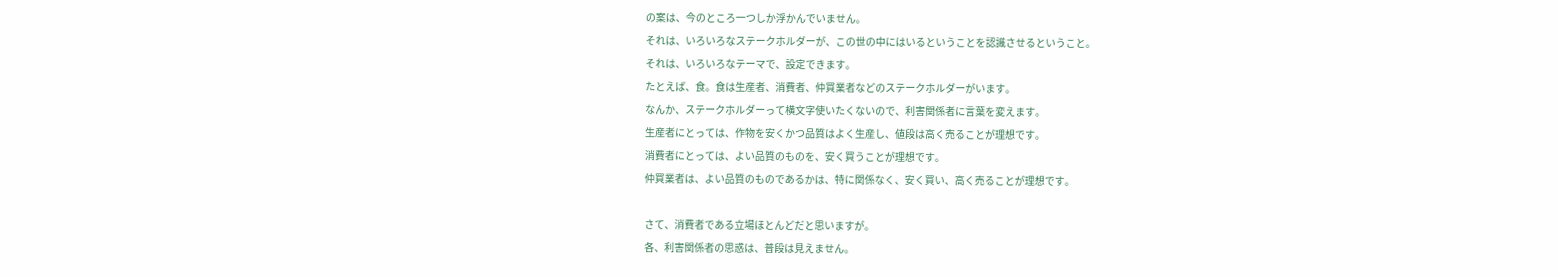の案は、今のところ一つしか浮かんでいません。
それは、いろいろなステークホルダーが、この世の中にはいるということを認識させるということ。
それは、いろいろなテーマで、設定できます。
たとえば、食。食は生産者、消費者、仲買業者などのステークホルダーがいます。
なんか、ステークホルダーって横文字使いたくないので、利害関係者に言葉を変えます。
生産者にとっては、作物を安くかつ品質はよく生産し、値段は高く売ることが理想です。
消費者にとっては、よい品質のものを、安く買うことが理想です。
仲買業者は、よい品質のものであるかは、特に関係なく、安く買い、高く売ることが理想です。

さて、消費者である立場ほとんどだと思いますが。
各、利害関係者の思惑は、普段は見えません。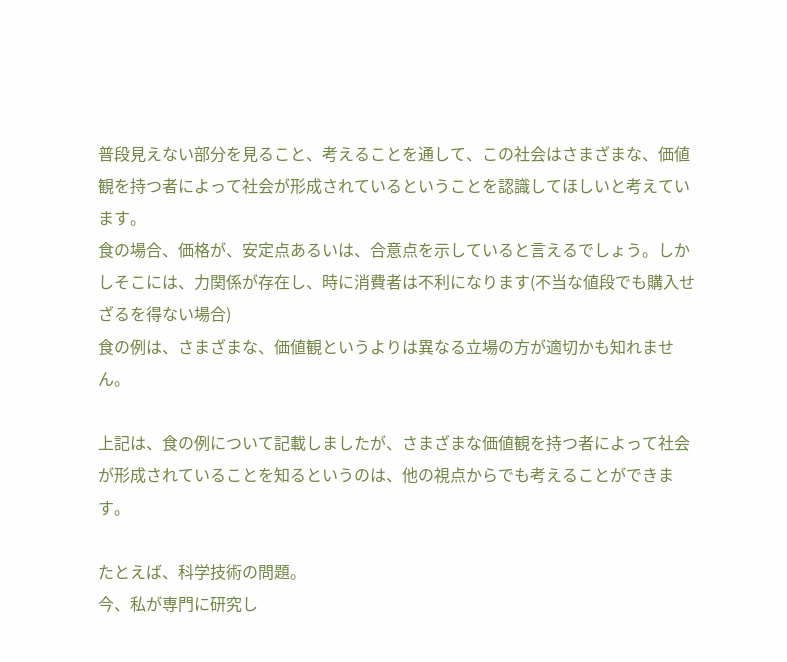普段見えない部分を見ること、考えることを通して、この社会はさまざまな、価値観を持つ者によって社会が形成されているということを認識してほしいと考えています。
食の場合、価格が、安定点あるいは、合意点を示していると言えるでしょう。しかしそこには、力関係が存在し、時に消費者は不利になります(不当な値段でも購入せざるを得ない場合)
食の例は、さまざまな、価値観というよりは異なる立場の方が適切かも知れません。

上記は、食の例について記載しましたが、さまざまな価値観を持つ者によって社会が形成されていることを知るというのは、他の視点からでも考えることができます。

たとえば、科学技術の問題。
今、私が専門に研究し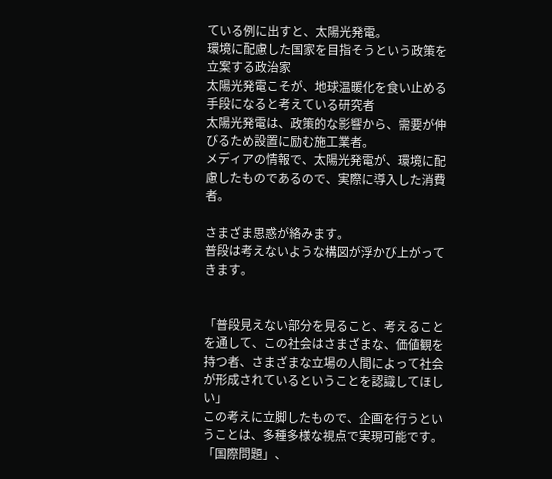ている例に出すと、太陽光発電。
環境に配慮した国家を目指そうという政策を立案する政治家
太陽光発電こそが、地球温暖化を食い止める手段になると考えている研究者
太陽光発電は、政策的な影響から、需要が伸びるため設置に励む施工業者。
メディアの情報で、太陽光発電が、環境に配慮したものであるので、実際に導入した消費者。

さまざま思惑が絡みます。
普段は考えないような構図が浮かび上がってきます。


「普段見えない部分を見ること、考えることを通して、この社会はさまざまな、価値観を持つ者、さまざまな立場の人間によって社会が形成されているということを認識してほしい」
この考えに立脚したもので、企画を行うということは、多種多様な視点で実現可能です。
「国際問題」、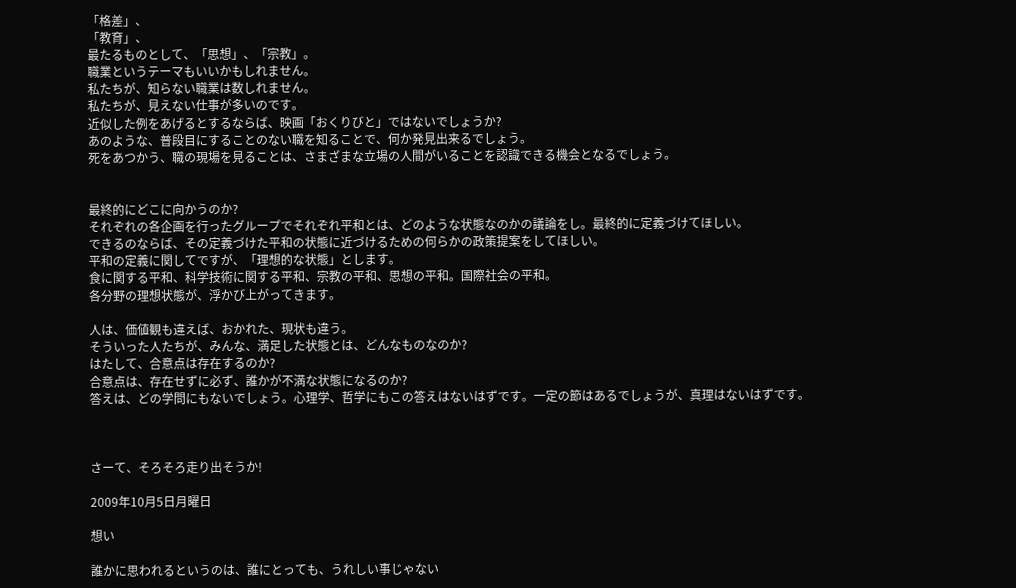「格差」、
「教育」、
最たるものとして、「思想」、「宗教」。
職業というテーマもいいかもしれません。
私たちが、知らない職業は数しれません。
私たちが、見えない仕事が多いのです。
近似した例をあげるとするならば、映画「おくりびと」ではないでしょうか?
あのような、普段目にすることのない職を知ることで、何か発見出来るでしょう。
死をあつかう、職の現場を見ることは、さまざまな立場の人間がいることを認識できる機会となるでしょう。


最終的にどこに向かうのか?
それぞれの各企画を行ったグループでそれぞれ平和とは、どのような状態なのかの議論をし。最終的に定義づけてほしい。
できるのならば、その定義づけた平和の状態に近づけるための何らかの政策提案をしてほしい。
平和の定義に関してですが、「理想的な状態」とします。
食に関する平和、科学技術に関する平和、宗教の平和、思想の平和。国際社会の平和。
各分野の理想状態が、浮かび上がってきます。

人は、価値観も違えば、おかれた、現状も違う。
そういった人たちが、みんな、満足した状態とは、どんなものなのか?
はたして、合意点は存在するのか?
合意点は、存在せずに必ず、誰かが不満な状態になるのか?
答えは、どの学問にもないでしょう。心理学、哲学にもこの答えはないはずです。一定の節はあるでしょうが、真理はないはずです。



さーて、そろそろ走り出そうか!

2009年10月5日月曜日

想い

誰かに思われるというのは、誰にとっても、うれしい事じゃない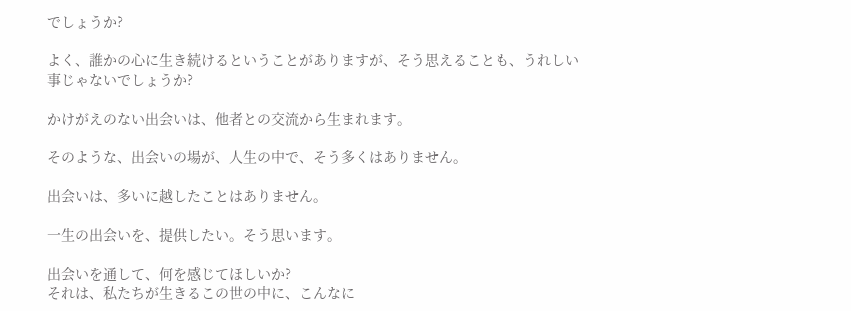でしょうか?

よく、誰かの心に生き続けるということがありますが、そう思えることも、うれしい事じゃないでしょうか?

かけがえのない出会いは、他者との交流から生まれます。

そのような、出会いの場が、人生の中で、そう多くはありません。

出会いは、多いに越したことはありません。

一生の出会いを、提供したい。そう思います。

出会いを通して、何を感じてほしいか?
それは、私たちが生きるこの世の中に、こんなに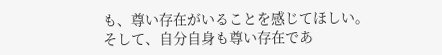も、尊い存在がいることを感じてほしい。
そして、自分自身も尊い存在であ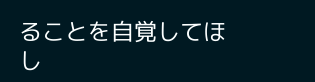ることを自覚してほし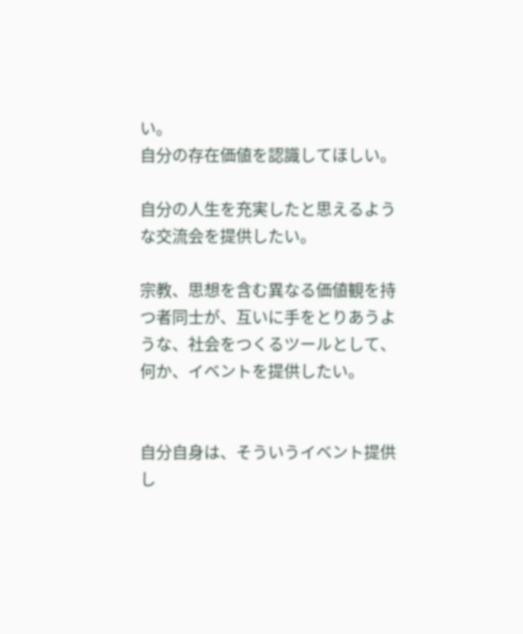い。
自分の存在価値を認識してほしい。

自分の人生を充実したと思えるような交流会を提供したい。

宗教、思想を含む異なる価値観を持つ者同士が、互いに手をとりあうような、社会をつくるツールとして、何か、イベントを提供したい。


自分自身は、そういうイベント提供し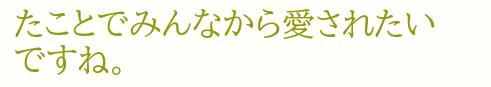たことでみんなから愛されたいですね。